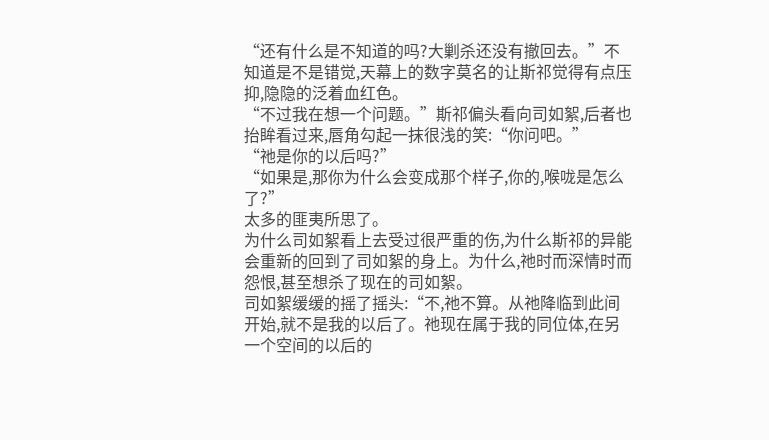“还有什么是不知道的吗?大剿杀还没有撤回去。”不知道是不是错觉,天幕上的数字莫名的让斯祁觉得有点压抑,隐隐的泛着血红色。
“不过我在想一个问题。”斯祁偏头看向司如絮,后者也抬眸看过来,唇角勾起一抹很浅的笑:“你问吧。”
“祂是你的以后吗?”
“如果是,那你为什么会变成那个样子,你的,喉咙是怎么了?”
太多的匪夷所思了。
为什么司如絮看上去受过很严重的伤,为什么斯祁的异能会重新的回到了司如絮的身上。为什么,祂时而深情时而怨恨,甚至想杀了现在的司如絮。
司如絮缓缓的摇了摇头:“不,祂不算。从祂降临到此间开始,就不是我的以后了。祂现在属于我的同位体,在另一个空间的以后的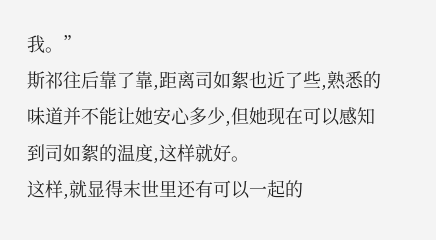我。”
斯祁往后靠了靠,距离司如絮也近了些,熟悉的味道并不能让她安心多少,但她现在可以感知到司如絮的温度,这样就好。
这样,就显得末世里还有可以一起的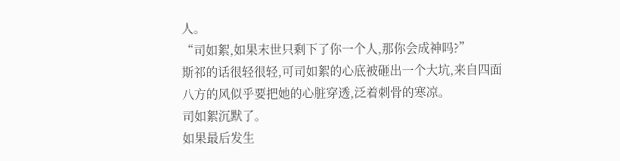人。
“司如絮,如果末世只剩下了你一个人,那你会成神吗?”
斯祁的话很轻很轻,可司如絮的心底被砸出一个大坑,来自四面八方的风似乎要把她的心脏穿透,泛着刺骨的寒凉。
司如絮沉默了。
如果最后发生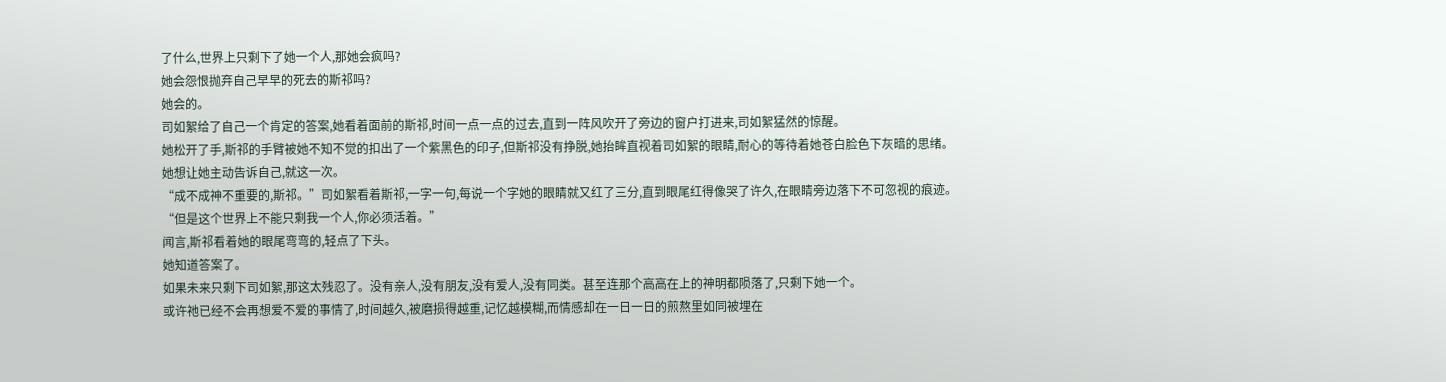了什么,世界上只剩下了她一个人,那她会疯吗?
她会怨恨抛弃自己早早的死去的斯祁吗?
她会的。
司如絮给了自己一个肯定的答案,她看着面前的斯祁,时间一点一点的过去,直到一阵风吹开了旁边的窗户打进来,司如絮猛然的惊醒。
她松开了手,斯祁的手臂被她不知不觉的扣出了一个紫黑色的印子,但斯祁没有挣脱,她抬眸直视着司如絮的眼睛,耐心的等待着她苍白脸色下灰暗的思绪。
她想让她主动告诉自己,就这一次。
“成不成神不重要的,斯祁。”司如絮看着斯祁,一字一句,每说一个字她的眼睛就又红了三分,直到眼尾红得像哭了许久,在眼睛旁边落下不可忽视的痕迹。
“但是这个世界上不能只剩我一个人,你必须活着。”
闻言,斯祁看着她的眼尾弯弯的,轻点了下头。
她知道答案了。
如果未来只剩下司如絮,那这太残忍了。没有亲人,没有朋友,没有爱人,没有同类。甚至连那个高高在上的神明都陨落了,只剩下她一个。
或许祂已经不会再想爱不爱的事情了,时间越久,被磨损得越重,记忆越模糊,而情感却在一日一日的煎熬里如同被埋在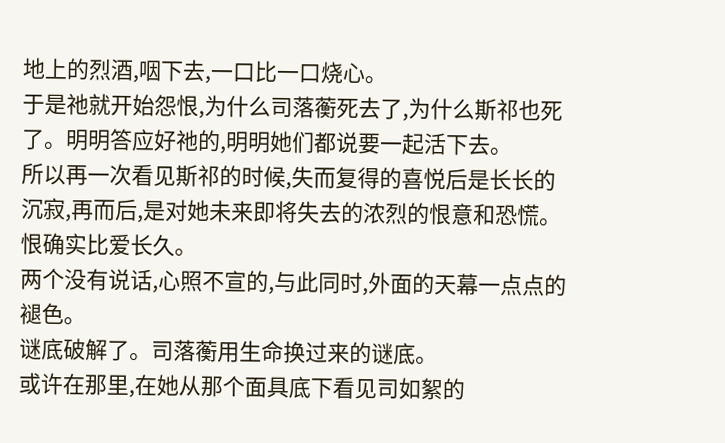地上的烈酒,咽下去,一口比一口烧心。
于是祂就开始怨恨,为什么司落蘅死去了,为什么斯祁也死了。明明答应好祂的,明明她们都说要一起活下去。
所以再一次看见斯祁的时候,失而复得的喜悦后是长长的沉寂,再而后,是对她未来即将失去的浓烈的恨意和恐慌。
恨确实比爱长久。
两个没有说话,心照不宣的,与此同时,外面的天幕一点点的褪色。
谜底破解了。司落蘅用生命换过来的谜底。
或许在那里,在她从那个面具底下看见司如絮的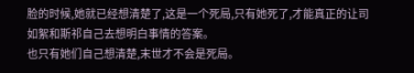脸的时候,她就已经想清楚了,这是一个死局,只有她死了,才能真正的让司如絮和斯祁自己去想明白事情的答案。
也只有她们自己想清楚,末世才不会是死局。